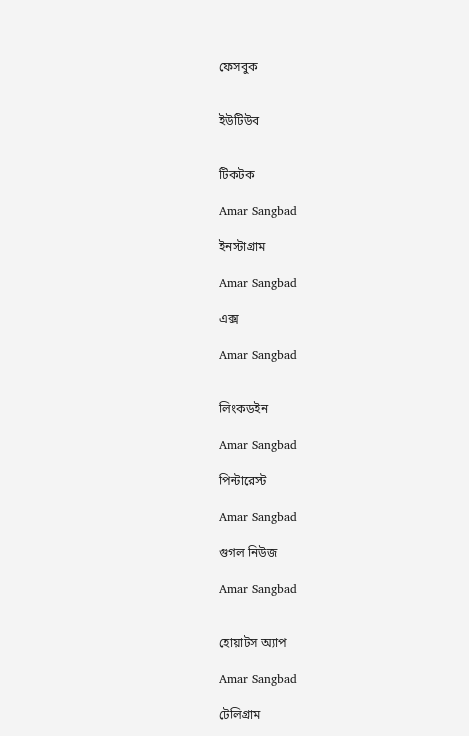ফেসবুক


ইউটিউব


টিকটক

Amar Sangbad

ইনস্টাগ্রাম

Amar Sangbad

এক্স

Amar Sangbad


লিংকডইন

Amar Sangbad

পিন্টারেস্ট

Amar Sangbad

গুগল নিউজ

Amar Sangbad


হোয়াটস অ্যাপ

Amar Sangbad

টেলিগ্রাম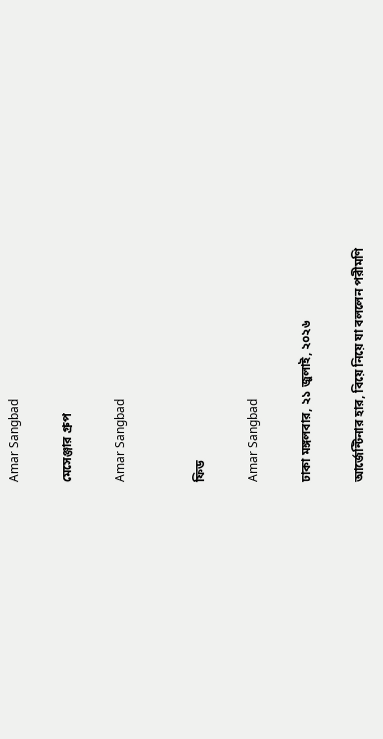Amar Sangbad

মেসেঞ্জার গ্রুপ

Amar Sangbad


ফিড

Amar Sangbad

ঢাকা মঙ্গলবার, ২১ জুলাই, ২০২৬

আর্জেন্টিনার হার, বিয়ে নিয়ে যা বললেন পরীমণি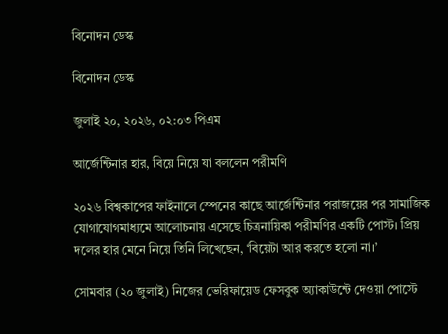বিনোদন ডেস্ক

বিনোদন ডেস্ক

জুলাই ২০, ২০২৬, ০২:০৩ পিএম

আর্জেন্টিনার হার, বিয়ে নিয়ে যা বললেন পরীমণি

২০২৬ বিশ্বকাপের ফাইনালে স্পেনের কাছে আর্জেন্টিনার পরাজয়ের পর সামাজিক যোগাযোগমাধ্যমে আলোচনায় এসেছে চিত্রনায়িকা পরীমণির একটি পোস্ট। প্রিয় দলের হার মেনে নিয়ে তিনি লিখেছেন, ‘বিয়েটা আর করতে হলো না।’

সোমবার (২০ জুলাই) নিজের ভেরিফায়েড ফেসবুক অ্যাকাউন্টে দেওয়া পোস্টে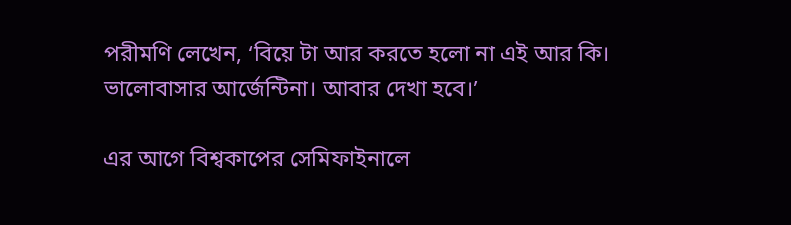পরীমণি লেখেন, ‘বিয়ে টা আর করতে হলো না এই আর কি। ভালোবাসার আর্জেন্টিনা। আবার দেখা হবে।’

এর আগে বিশ্বকাপের সেমিফাইনালে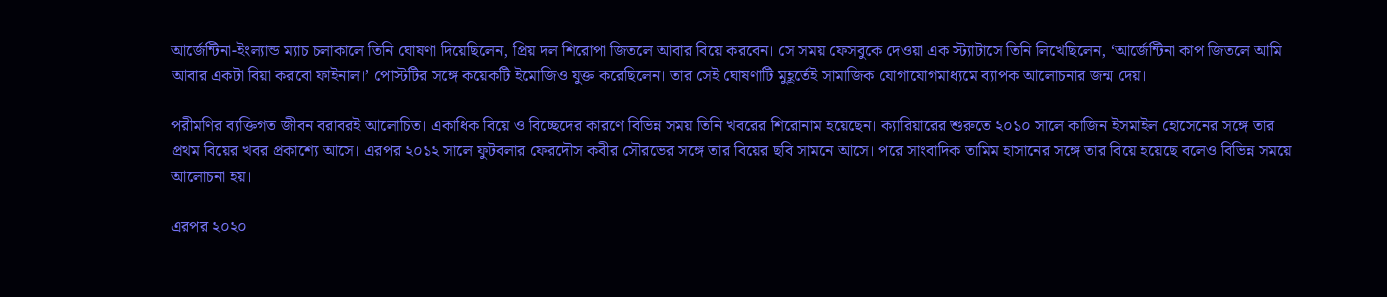আর্জেন্টিনা-ইংল্যান্ড ম্যাচ চলাকালে তিনি ঘোষণা দিয়েছিলেন, প্রিয় দল শিরোপা জিতলে আবার বিয়ে করবেন। সে সময় ফেসবুকে দেওয়া এক স্ট্যাটাসে তিনি লিখেছিলেন, ‘আর্জেন্টিনা কাপ জিতলে আমি আবার একটা বিয়া করবো ফাইনাল।’ পোস্টটির সঙ্গে কয়েকটি ইমোজিও যুক্ত করেছিলেন। তার সেই ঘোষণাটি মুহূর্তেই সামাজিক যোগাযোগমাধ্যমে ব্যাপক আলোচনার জন্ম দেয়।

পরীমণির ব্যক্তিগত জীবন বরাবরই আলোচিত। একাধিক বিয়ে ও বিচ্ছেদের কারণে বিভিন্ন সময় তিনি খবরের শিরোনাম হয়েছেন। ক্যারিয়ারের শুরুতে ২০১০ সালে কাজিন ইসমাইল হোসেনের সঙ্গে তার প্রথম বিয়ের খবর প্রকাশ্যে আসে। এরপর ২০১২ সালে ফুটবলার ফেরদৌস কবীর সৌরভের সঙ্গে তার বিয়ের ছবি সামনে আসে। পরে সাংবাদিক তামিম হাসানের সঙ্গে তার বিয়ে হয়েছে বলেও বিভিন্ন সময়ে আলোচনা হয়।

এরপর ২০২০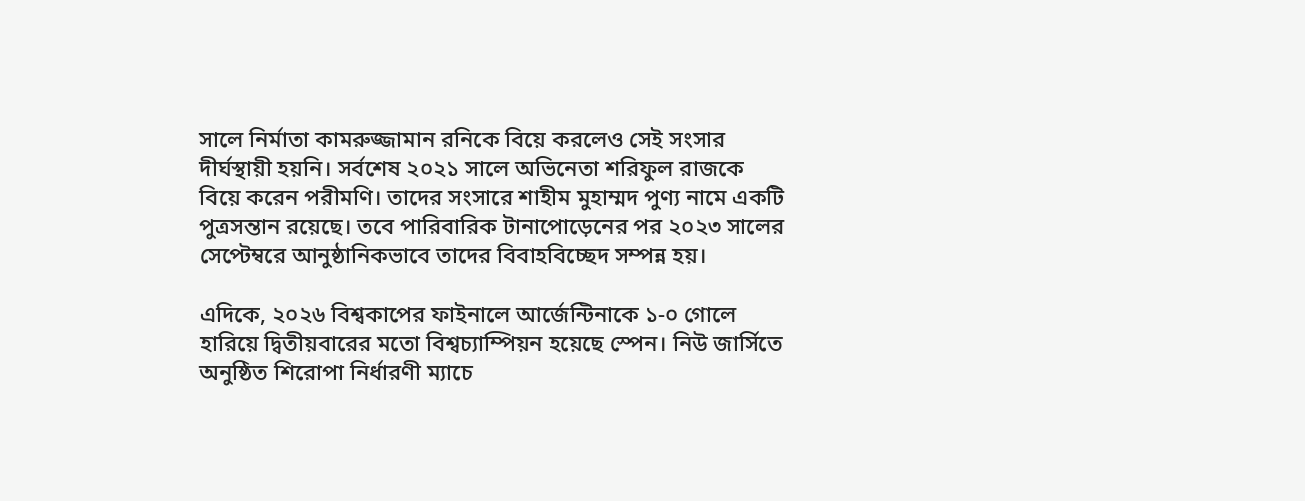সালে নির্মাতা কামরুজ্জামান রনিকে বিয়ে করলেও সেই সংসার দীর্ঘস্থায়ী হয়নি। সর্বশেষ ২০২১ সালে অভিনেতা শরিফুল রাজকে বিয়ে করেন পরীমণি। তাদের সংসারে শাহীম মুহাম্মদ পুণ্য নামে একটি পুত্রসন্তান রয়েছে। তবে পারিবারিক টানাপোড়েনের পর ২০২৩ সালের সেপ্টেম্বরে আনুষ্ঠানিকভাবে তাদের বিবাহবিচ্ছেদ সম্পন্ন হয়।

এদিকে, ২০২৬ বিশ্বকাপের ফাইনালে আর্জেন্টিনাকে ১-০ গোলে হারিয়ে দ্বিতীয়বারের মতো বিশ্বচ্যাম্পিয়ন হয়েছে স্পেন। নিউ জার্সিতে অনুষ্ঠিত শিরোপা নির্ধারণী ম্যাচে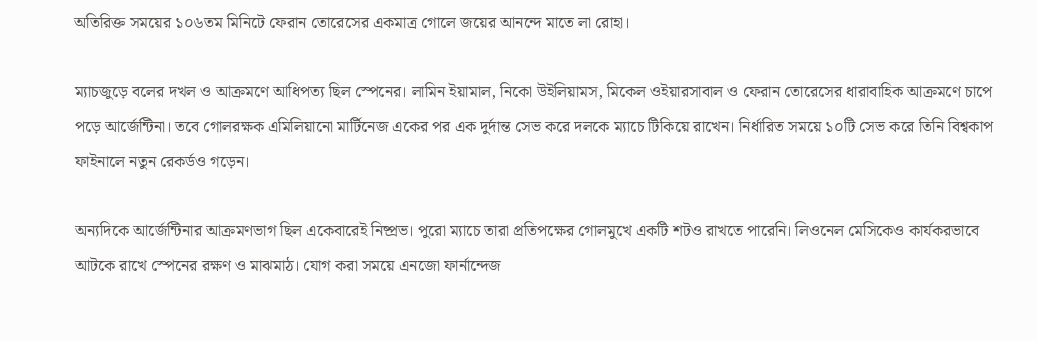অতিরিক্ত সময়ের ১০৬তম মিনিটে ফেরান তোরেসের একমাত্র গোলে জয়ের আনন্দে মাতে লা রোহা।

ম্যাচজুড়ে বলের দখল ও আক্রমণে আধিপত্য ছিল স্পেনের। লামিন ইয়ামাল, নিকো উইলিয়ামস, মিকেল ওইয়ারসাবাল ও ফেরান তোরেসের ধারাবাহিক আক্রমণে চাপে পড়ে আর্জেন্টিনা। তবে গোলরক্ষক এমিলিয়ানো মার্টিনেজ একের পর এক দুর্দান্ত সেভ করে দলকে ম্যাচে টিকিয়ে রাখেন। নির্ধারিত সময়ে ১০টি সেভ করে তিনি বিশ্বকাপ ফাইনালে নতুন রেকর্ডও গড়েন।

অন্যদিকে আর্জেন্টিনার আক্রমণভাগ ছিল একেবারেই নিষ্প্রভ। পুরো ম্যাচে তারা প্রতিপক্ষের গোলমুখে একটি শটও রাখতে পারেনি। লিওনেল মেসিকেও কার্যকরভাবে আটকে রাখে স্পেনের রক্ষণ ও মাঝমাঠ। যোগ করা সময়ে এনজো ফার্নান্দেজ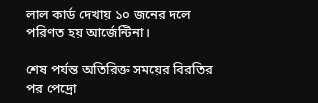লাল কার্ড দেখায় ১০ জনের দলে পরিণত হয় আর্জেন্টিনা।

শেষ পর্যন্ত অতিরিক্ত সময়ের বিরতির পর পেদ্রো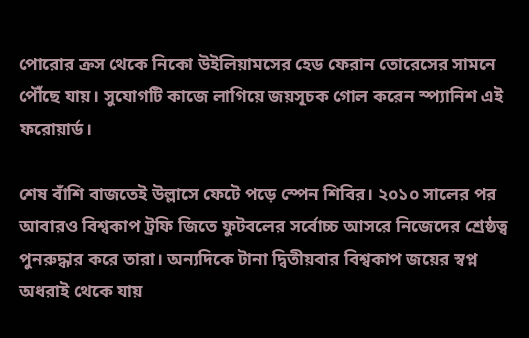পোরোর ক্রস থেকে নিকো উইলিয়ামসের হেড ফেরান তোরেসের সামনে পৌঁছে যায়। সুযোগটি কাজে লাগিয়ে জয়সূচক গোল করেন স্প্যানিশ এই ফরোয়ার্ড।

শেষ বাঁশি বাজতেই উল্লাসে ফেটে পড়ে স্পেন শিবির। ২০১০ সালের পর আবারও বিশ্বকাপ ট্রফি জিতে ফুটবলের সর্বোচ্চ আসরে নিজেদের শ্রেষ্ঠত্ব পুনরুদ্ধার করে তারা। অন্যদিকে টানা দ্বিতীয়বার বিশ্বকাপ জয়ের স্বপ্ন অধরাই থেকে যায়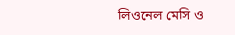লিওনেল মেসি ও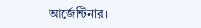আর্জেন্টিনার।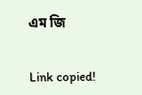এম জি


Link copied!